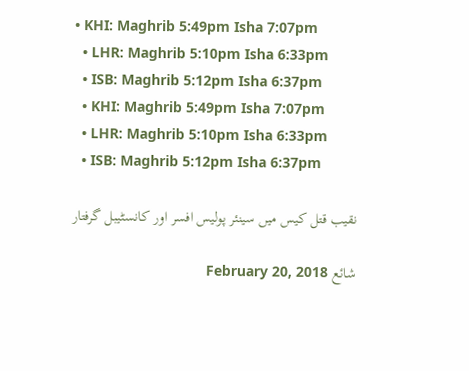• KHI: Maghrib 5:49pm Isha 7:07pm
  • LHR: Maghrib 5:10pm Isha 6:33pm
  • ISB: Maghrib 5:12pm Isha 6:37pm
  • KHI: Maghrib 5:49pm Isha 7:07pm
  • LHR: Maghrib 5:10pm Isha 6:33pm
  • ISB: Maghrib 5:12pm Isha 6:37pm

نقیب قتل کیس میں سینئر پولیس افسر اور کانسٹیبل گرفتار

شائع February 20, 2018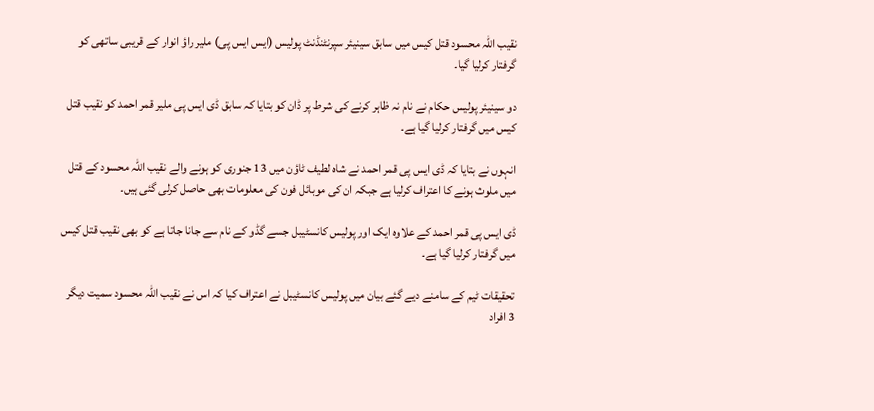نقیب اللہ محسود قتل کیس میں سابق سینیئر سپرنٹنڈنٹ پولیس (ایس ایس پی) ملیر راؤ انوار کے قریبی ساتھی کو گرفتار کرلیا گیا۔

دو سینیئر پولیس حکام نے نام نہ ظاہر کرنے کی شرط پر ڈان کو بتایا کہ سابق ڈی ایس پی ملیر قمر احمد کو نقیب قتل کیس میں گرفتار کرلیا گیا ہے۔

انہوں نے بتایا کہ ڈی ایس پی قمر احمد نے شاہ لطیف ٹاؤن میں 13 جنوری کو ہونے والے نقیب اللہ محسود کے قتل میں ملوث ہونے کا اعتراف کرلیا ہے جبکہ ان کی موبائل فون کی معلومات بھی حاصل کرلی گئی ہیں۔

ڈی ایس پی قمر احمد کے علاوہ ایک اور پولیس کانسٹیبل جسے گڈو کے نام سے جانا جاتا ہے کو بھی نقیب قتل کیس میں گرفتار کرلیا گیا ہے۔

تحقیقات ٹیم کے سامنے دیے گئے بیان میں پولیس کانسٹیبل نے اعتراف کیا کہ اس نے نقیب اللہ محسود سمیت دیگر 3 افراد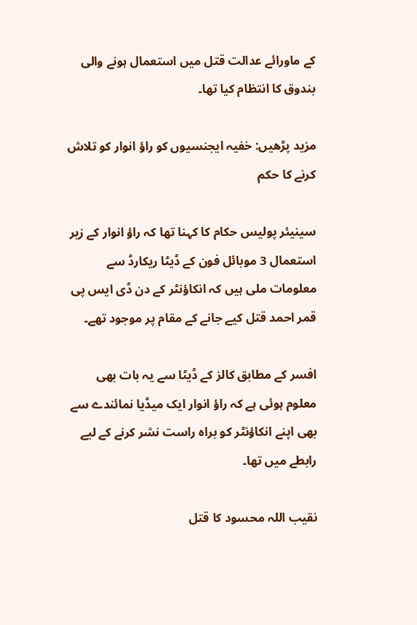کے ماورائے عدالت قتل میں استعمال ہونے والی بندوق کا انتظام کیا تھا۔

مزید پڑھیں: خفیہ ایجنسیوں کو راؤ انوار کو تلاش کرنے کا حکم

سینیئر پولیس حکام کا کہنا تھا کہ راؤ انوار کے زیر استعمال 3 موبائل فون کے ڈیٹا ریکارڈ سے معلومات ملی ہیں کہ انکاؤنٹر کے دن ڈی ایس پی قمر احمد قتل کیے جانے کے مقام پر موجود تھے۔

افسر کے مطابق کالز کے ڈیٹا سے یہ بات بھی معلوم ہوئی ہے کہ راؤ انوار ایک میڈیا نمائندے سے بھی اپنے انکاؤنٹر کو براہ راست نشر کرنے کے لیے رابطے میں تھا۔

نقیب اللہ محسود کا قتل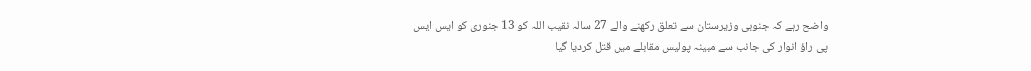واضح رہے کہ جنوبی وزیرستان سے تعلق رکھنے والے 27 سالہ نقیب اللہ کو 13 جنوری کو ایس ایس پی راؤ انوار کی جانب سے مبینہ پولیس مقابلے میں قتل کردیا گیا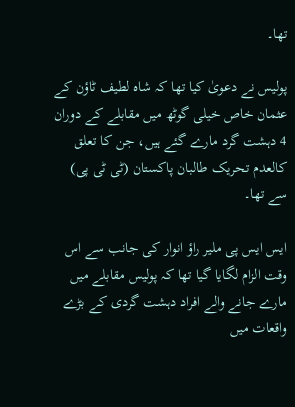تھا۔

پولیس نے دعویٰ کیا تھا کہ شاہ لطیف ٹاؤن کے عثمان خاص خیلی گوٹھ میں مقابلے کے دوران 4 دہشت گرد مارے گئے ہیں، جن کا تعلق کالعدم تحریک طالبان پاکستان (ٹی ٹی پی) سے تھا۔

ایس ایس پی ملیر راؤ انوار کی جانب سے اس وقت الزام لگایا گیا تھا کہ پولیس مقابلے میں مارے جانے والے افراد دہشت گردی کے بڑے واقعات میں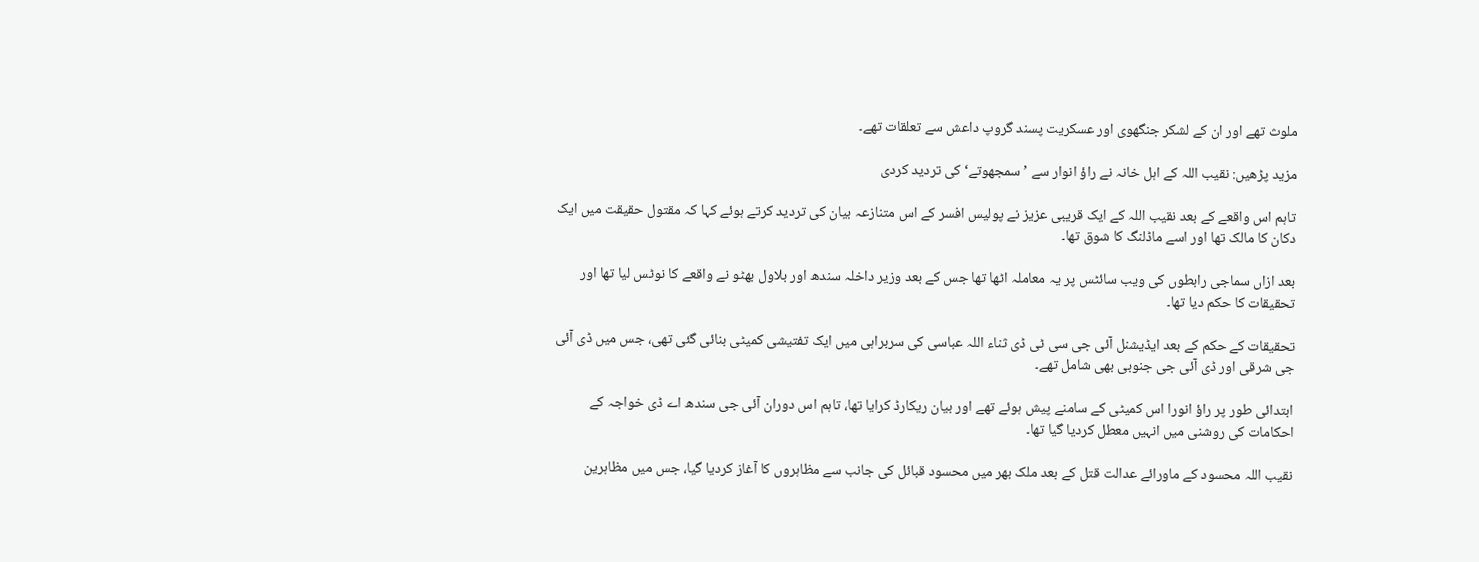ملوث تھے اور ان کے لشکر جنگھوی اور عسکریت پسند گروپ داعش سے تعلقات تھے۔

مزید پڑھیں: نقیب اللہ کے اہل خانہ نے راؤ انوار سے ’سمجھوتے‘ کی تردید کردی

تاہم اس واقعے کے بعد نقیب اللہ کے ایک قریبی عزیز نے پولیس افسر کے اس متنازعہ بیان کی تردید کرتے ہوئے کہا کہ مقتول حقیقت میں ایک دکان کا مالک تھا اور اسے ماڈلنگ کا شوق تھا۔

بعد ازاں سماجی رابطوں کی ویب سائٹس پر یہ معاملہ اٹھا تھا جس کے بعد وزیر داخلہ سندھ اور بلاول بھٹو نے واقعے کا نوٹس لیا تھا اور تحقیقات کا حکم دیا تھا۔

تحقیقات کے حکم کے بعد ایڈیشنل آئی جی سی ٹی ڈی ثناء اللہ عباسی کی سربراہی میں ایک تفتیشی کمیٹی بنائی گئی تھی، جس میں ڈی آئی جی شرقی اور ڈی آئی جی جنوبی بھی شامل تھے۔

ابتدائی طور پر راؤ انورا اس کمیٹی کے سامنے پیش ہوئے تھے اور بیان ریکارڈ کرایا تھا، تاہم اس دوران آئی جی سندھ اے ڈی خواجہ کے احکامات کی روشنی میں انہیں معطل کردیا گیا تھا۔

نقیب اللہ محسود کے ماورائے عدالت قتل کے بعد ملک بھر میں محسود قبائل کی جانب سے مظاہروں کا آغاز کردیا گیا، جس میں مظاہرین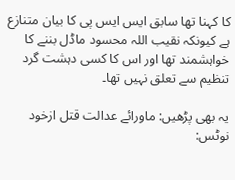کا کہنا تھا سابق ایس ایس پی کا بیان متنازع ہے کیونکہ نقیب اللہ محسود ماڈل بننے کا خواہشمند تھا اور اس کا کسی دہشت گرد تنظیم سے تعلق نہیں تھا۔

یہ بھی پڑھیں: ماورائے عدالت قتل ازخود نوٹس: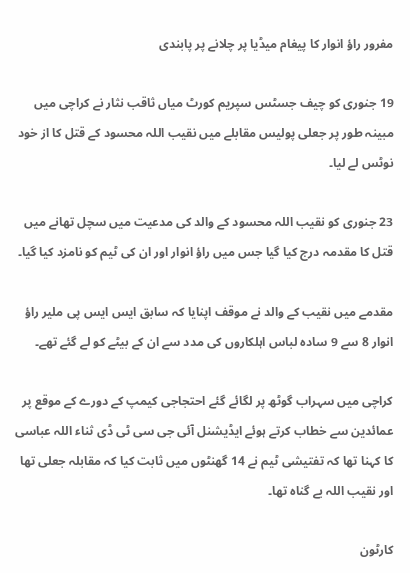مفرور راؤ انوار کا پیغام میڈیا پر چلانے پر پابندی

19 جنوری کو چیف جسٹس سپریم کورٹ میاں ثاقب نثار نے کراچی میں مبینہ طور پر جعلی پولیس مقابلے میں نقیب اللہ محسود کے قتل کا از خود نوٹس لے لیا۔

23 جنوری کو نقیب اللہ محسود کے والد کی مدعیت میں سچل تھانے میں قتل کا مقدمہ درج کیا گیا جس میں راؤ انوار اور ان کی ٹیم کو نامزد کیا گیا۔

مقدمے میں نقیب کے والد نے موقف اپنایا کہ سابق ایس ایس پی ملیر راؤ انوار 8 سے 9 سادہ لباس اہلکاروں کی مدد سے ان کے بیٹے کو لے گئے تھے۔

کراچی میں سہراب گوٹھ پر لگائے گئے احتجاجی کیمپ کے دورے کے موقع پر عمائدین سے خطاب کرتے ہوئے ایڈیشنل آئی جی سی ٹی ڈی ثناء اللہ عباسی کا کہنا تھا کہ تفتیشی ٹیم نے 14 گھنٹوں میں ثابت کیا کہ مقابلہ جعلی تھا اور نقیب اللہ بے گناہ تھا۔

کارٹون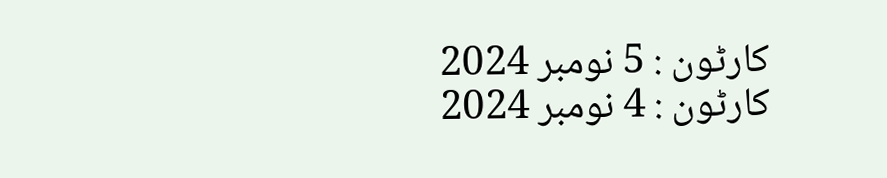کارٹون : 5 نومبر 2024
کارٹون : 4 نومبر 2024